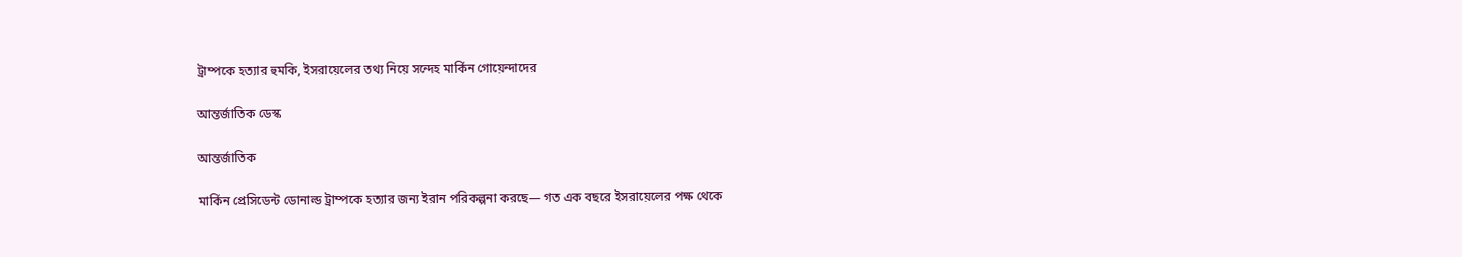ট্রাম্পকে হত্যার হুমকি, ইসরায়েলের তথ্য নিয়ে সন্দেহ মার্কিন গোয়েন্দাদের

আন্তর্জাতিক ডেস্ক

আন্তর্জাতিক

মার্কিন প্রেসিডেন্ট ডোনাল্ড ট্রাম্পকে হত্যার জন্য ইরান পরিকল্পনা করছে— গত এক বছরে ইসরায়েলের পক্ষ থেকে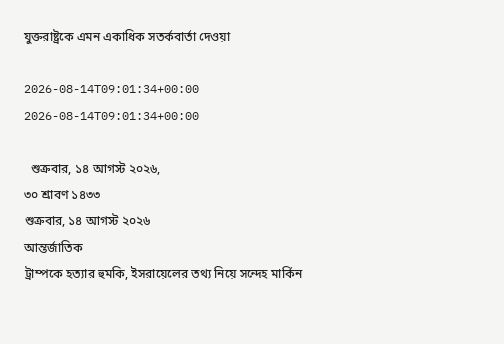যুক্তরাষ্ট্রকে এমন একাধিক সতর্কবার্তা দেওয়া

2026-08-14T09:01:34+00:00
2026-08-14T09:01:34+00:00

  শুক্রবার, ১৪ আগস্ট ২০২৬,
৩০ শ্রাবণ ১৪৩৩
শুক্রবার, ১৪ আগস্ট ২০২৬
আন্তর্জাতিক
ট্রাম্পকে হত্যার হুমকি, ইসরায়েলের তথ্য নিয়ে সন্দেহ মার্কিন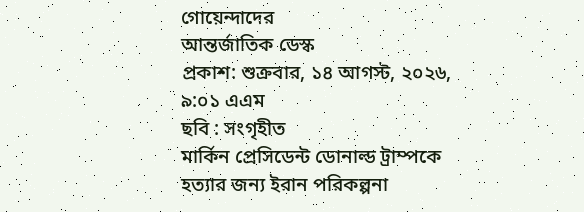গোয়েন্দাদের
আন্তর্জাতিক ডেস্ক
প্রকাশ: শুক্রবার, ১৪ আগস্ট, ২০২৬, ৯:০১ এএম
ছবি : সংগৃহীত
মার্কিন প্রেসিডেন্ট ডোনাল্ড ট্রাম্পকে হত্যার জন্য ইরান পরিকল্পনা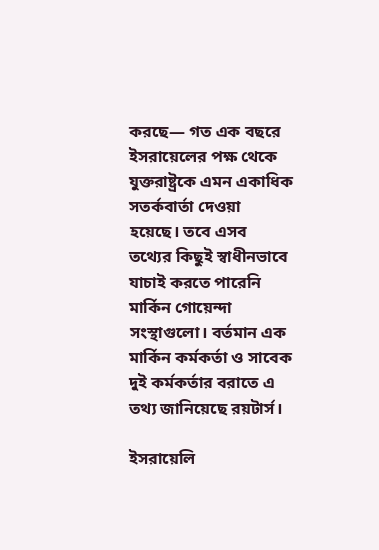করছে— গত এক বছরে ইসরায়েলের পক্ষ থেকে যুক্তরাষ্ট্রকে এমন একাধিক সতর্কবার্তা দেওয়া হয়েছে। তবে এসব তথ্যের কিছুই স্বাধীনভাবে যাচাই করতে পারেনি মার্কিন গোয়েন্দা সংস্থাগুলো। বর্তমান এক মার্কিন কর্মকর্তা ও সাবেক দুই কর্মকর্তার বরাতে এ তথ্য জানিয়েছে রয়টার্স।

ইসরায়েলি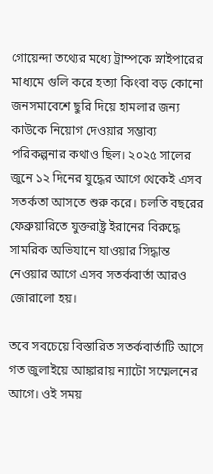গোয়েন্দা তথ্যের মধ্যে ট্রাম্পকে স্নাইপারের মাধ্যমে গুলি করে হত্যা কিংবা বড় কোনো জনসমাবেশে ছুরি দিয়ে হামলার জন্য কাউকে নিয়োগ দেওয়ার সম্ভাব্য পরিকল্পনার কথাও ছিল। ২০২৫ সালের জুনে ১২ দিনের যুদ্ধের আগে থেকেই এসব সতর্কতা আসতে শুরু করে। চলতি বছরের ফেব্রুয়ারিতে যুক্তরাষ্ট্র ইরানের বিরুদ্ধে সামরিক অভিযানে যাওয়ার সিদ্ধান্ত নেওয়ার আগে এসব সতর্কবার্তা আরও জোরালো হয়।

তবে সবচেয়ে বিস্তারিত সতর্কবার্তাটি আসে গত জুলাইয়ে আঙ্কারায় ন্যাটো সম্মেলনের আগে। ওই সময়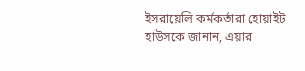ইসরায়েলি কর্মকর্তারা হোয়াইট হাউসকে জানান, এয়ার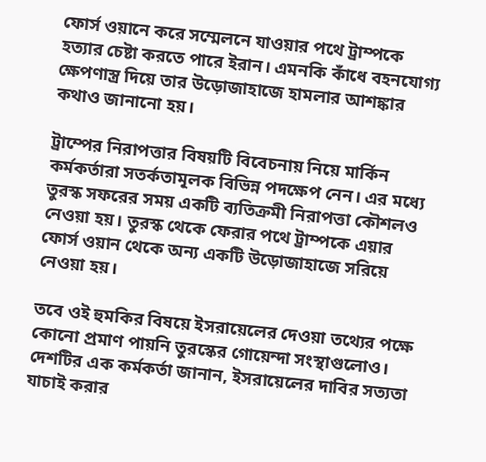ফোর্স ওয়ানে করে সম্মেলনে যাওয়ার পথে ট্রাম্পকে হত্যার চেষ্টা করতে পারে ইরান। এমনকি কাঁধে বহনযোগ্য ক্ষেপণাস্ত্র দিয়ে তার উড়োজাহাজে হামলার আশঙ্কার কথাও জানানো হয়।

ট্রাম্পের নিরাপত্তার বিষয়টি বিবেচনায় নিয়ে মার্কিন কর্মকর্তারা সতর্কতামূলক বিভিন্ন পদক্ষেপ নেন। এর মধ্যে তুরস্ক সফরের সময় একটি ব্যতিক্রমী নিরাপত্তা কৌশলও নেওয়া হয়। তুরস্ক থেকে ফেরার পথে ট্রাম্পকে এয়ার ফোর্স ওয়ান থেকে অন্য একটি উড়োজাহাজে সরিয়ে নেওয়া হয়।

তবে ওই হুমকির বিষয়ে ইসরায়েলের দেওয়া তথ্যের পক্ষে কোনো প্রমাণ পায়নি তুরস্কের গোয়েন্দা সংস্থাগুলোও। দেশটির এক কর্মকর্তা জানান, ইসরায়েলের দাবির সত্যতা যাচাই করার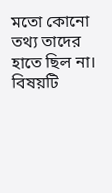মতো কোনো তথ্য তাদের হাতে ছিল না। বিষয়টি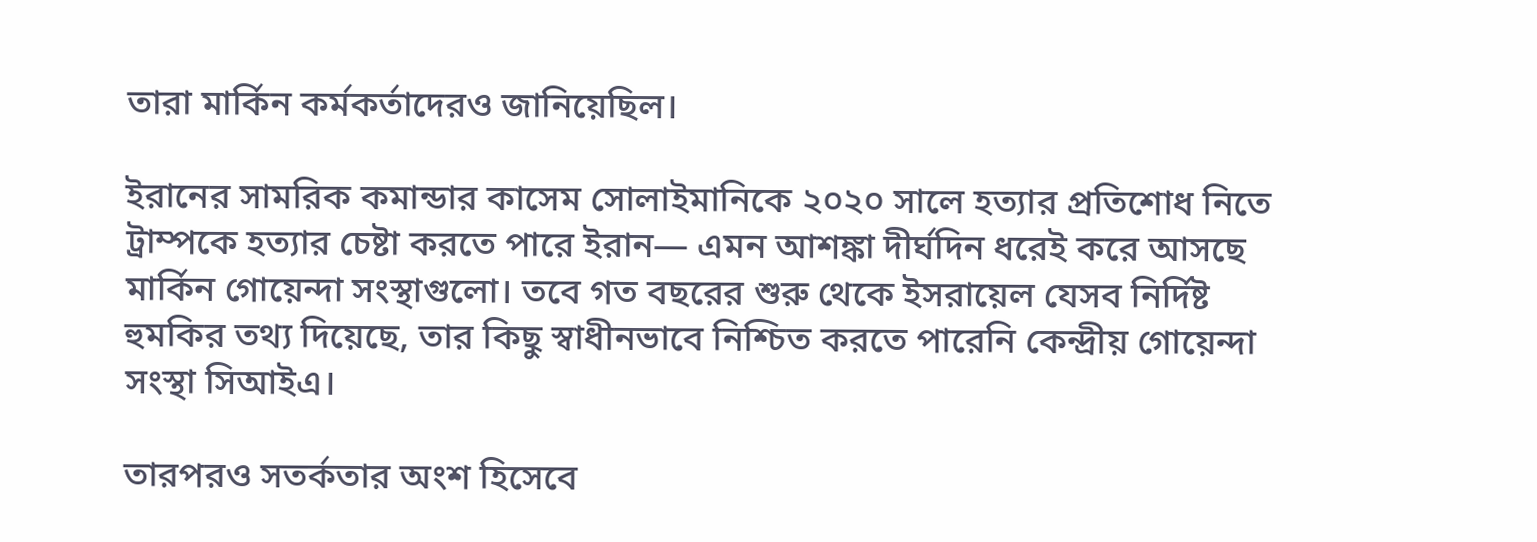তারা মার্কিন কর্মকর্তাদেরও জানিয়েছিল।

ইরানের সামরিক কমান্ডার কাসেম সোলাইমানিকে ২০২০ সালে হত্যার প্রতিশোধ নিতে ট্রাম্পকে হত্যার চেষ্টা করতে পারে ইরান— এমন আশঙ্কা দীর্ঘদিন ধরেই করে আসছে মার্কিন গোয়েন্দা সংস্থাগুলো। তবে গত বছরের শুরু থেকে ইসরায়েল যেসব নির্দিষ্ট হুমকির তথ্য দিয়েছে, তার কিছু স্বাধীনভাবে নিশ্চিত করতে পারেনি কেন্দ্রীয় গোয়েন্দা সংস্থা সিআইএ।

তারপরও সতর্কতার অংশ হিসেবে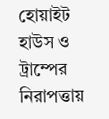হোয়াইট হাউস ও ট্রাম্পের নিরাপত্তায়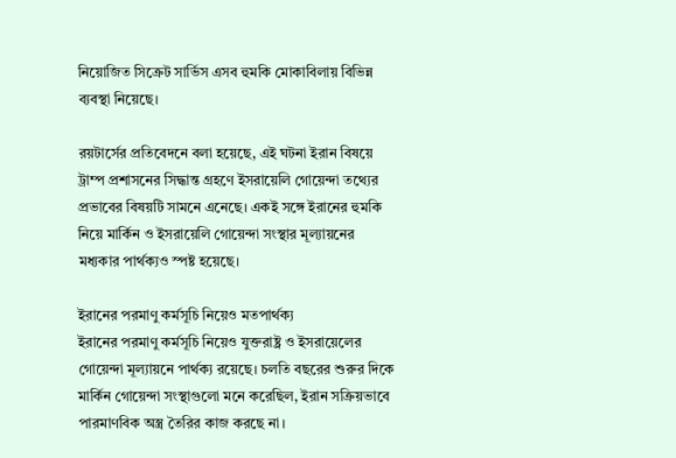নিয়োজিত সিক্রেট সার্ভিস এসব হুমকি মোকাবিলায় বিভিন্ন ব্যবস্থা নিয়েছে।

রয়টার্সের প্রতিবেদনে বলা হয়েছে, এই ঘটনা ইরান বিষয়ে ট্রাম্প প্রশাসনের সিদ্ধান্ত গ্রহণে ইসরায়েলি গোয়েন্দা তথ্যের প্রভাবের বিষয়টি সামনে এনেছে। একই সঙ্গে ইরানের হুমকি নিয়ে মার্কিন ও ইসরায়েলি গোয়েন্দা সংস্থার মূল্যায়নের মধ্যকার পার্থক্যও স্পষ্ট হয়েছে।

ইরানের পরমাণু কর্মসূচি নিয়েও মতপার্থক্য
ইরানের পরমাণু কর্মসূচি নিয়েও যুক্তরাষ্ট্র ও ইসরায়েলের গোয়েন্দা মূল্যায়নে পার্থক্য রয়েছে। চলতি বছরের শুরুর দিকে মার্কিন গোয়েন্দা সংস্থাগুলো মনে করেছিল, ইরান সক্রিয়ভাবে পারমাণবিক অস্ত্র তৈরির কাজ করছে না।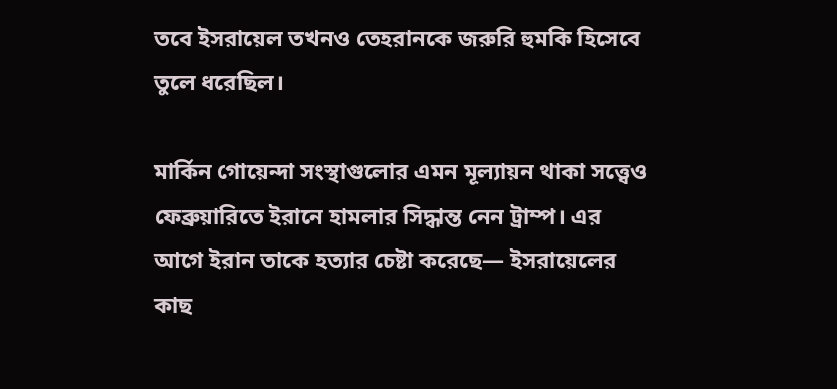তবে ইসরায়েল তখনও তেহরানকে জরুরি হুমকি হিসেবে তুলে ধরেছিল।

মার্কিন গোয়েন্দা সংস্থাগুলোর এমন মূল্যায়ন থাকা সত্ত্বেও ফেব্রুয়ারিতে ইরানে হামলার সিদ্ধান্ত নেন ট্রাম্প। এর আগে ইরান তাকে হত্যার চেষ্টা করেছে— ইসরায়েলের কাছ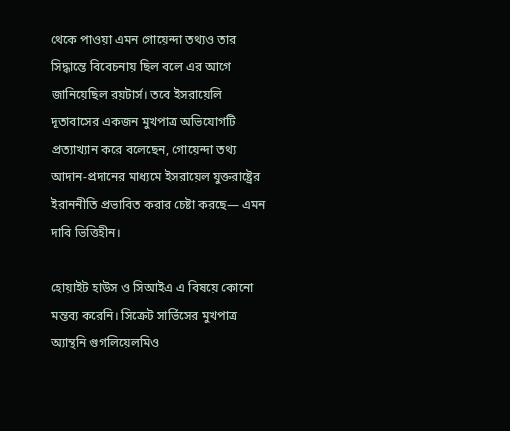থেকে পাওয়া এমন গোয়েন্দা তথ্যও তার সিদ্ধান্তে বিবেচনায় ছিল বলে এর আগে জানিয়েছিল রয়টার্স। তবে ইসরায়েলি দূতাবাসের একজন মুখপাত্র অভিযোগটি প্রত্যাখ্যান করে বলেছেন, গোয়েন্দা তথ্য আদান-প্রদানের মাধ্যমে ইসরায়েল যুক্তরাষ্ট্রের ইরাননীতি প্রভাবিত করার চেষ্টা করছে— এমন দাবি ভিত্তিহীন।

হোয়াইট হাউস ও সিআইএ এ বিষয়ে কোনো মন্তব্য করেনি। সিক্রেট সার্ভিসের মুখপাত্র অ্যান্থনি গুগলিয়েলমিও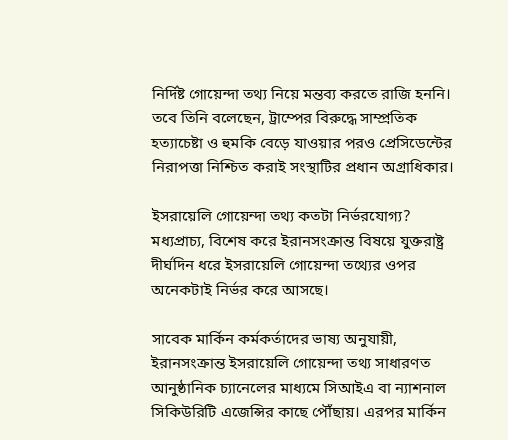নির্দিষ্ট গোয়েন্দা তথ্য নিয়ে মন্তব্য করতে রাজি হননি। তবে তিনি বলেছেন, ট্রাম্পের বিরুদ্ধে সাম্প্রতিক হত্যাচেষ্টা ও হুমকি বেড়ে যাওয়ার পরও প্রেসিডেন্টের নিরাপত্তা নিশ্চিত করাই সংস্থাটির প্রধান অগ্রাধিকার।

ইসরায়েলি গোয়েন্দা তথ্য কতটা নির্ভরযোগ্য?
মধ্যপ্রাচ্য, বিশেষ করে ইরানসংক্রান্ত বিষয়ে যুক্তরাষ্ট্র দীর্ঘদিন ধরে ইসরায়েলি গোয়েন্দা তথ্যের ওপর অনেকটাই নির্ভর করে আসছে।

সাবেক মার্কিন কর্মকর্তাদের ভাষ্য অনুযায়ী, ইরানসংক্রান্ত ইসরায়েলি গোয়েন্দা তথ্য সাধারণত আনুষ্ঠানিক চ্যানেলের মাধ্যমে সিআইএ বা ন্যাশনাল সিকিউরিটি এজেন্সির কাছে পৌঁছায়। এরপর মার্কিন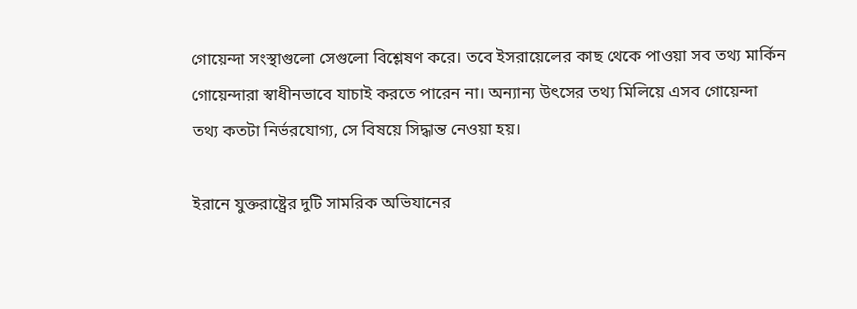গোয়েন্দা সংস্থাগুলো সেগুলো বিশ্লেষণ করে। তবে ইসরায়েলের কাছ থেকে পাওয়া সব তথ্য মার্কিন গোয়েন্দারা স্বাধীনভাবে যাচাই করতে পারেন না। অন্যান্য উৎসের তথ্য মিলিয়ে এসব গোয়েন্দা তথ্য কতটা নির্ভরযোগ্য, সে বিষয়ে সিদ্ধান্ত নেওয়া হয়।

ইরানে যুক্তরাষ্ট্রের দুটি সামরিক অভিযানের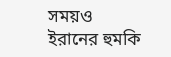সময়ও ইরানের হুমকি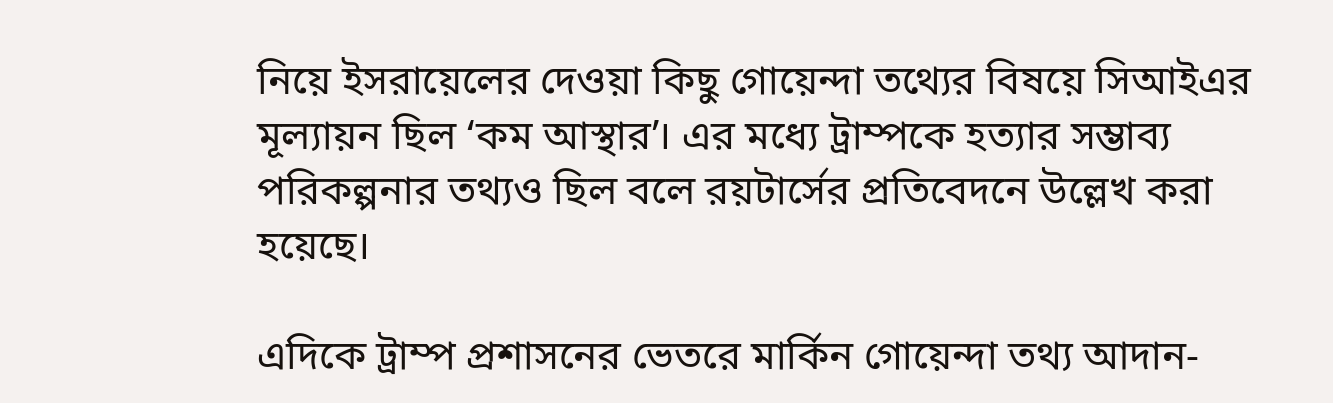নিয়ে ইসরায়েলের দেওয়া কিছু গোয়েন্দা তথ্যের বিষয়ে সিআইএর মূল্যায়ন ছিল ‘কম আস্থার’। এর মধ্যে ট্রাম্পকে হত্যার সম্ভাব্য পরিকল্পনার তথ্যও ছিল বলে রয়টার্সের প্রতিবেদনে উল্লেখ করা হয়েছে।

এদিকে ট্রাম্প প্রশাসনের ভেতরে মার্কিন গোয়েন্দা তথ্য আদান-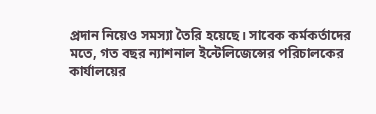প্রদান নিয়েও সমস্যা তৈরি হয়েছে। সাবেক কর্মকর্তাদের মতে, গত বছর ন্যাশনাল ইন্টেলিজেন্সের পরিচালকের কার্যালয়ের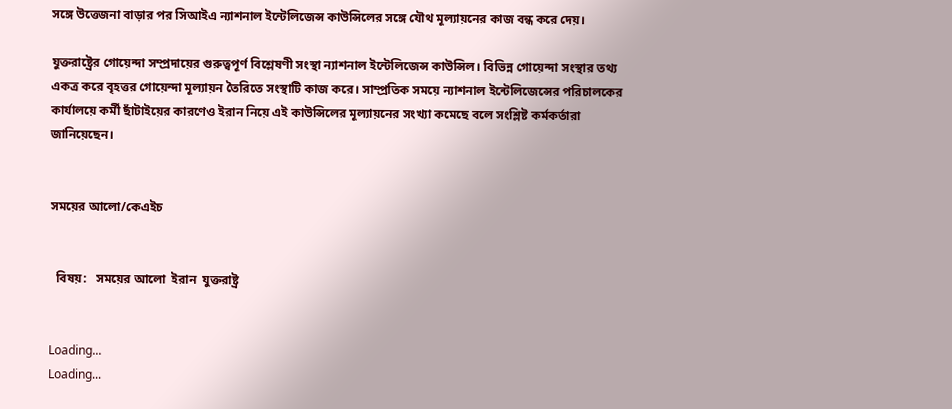সঙ্গে উত্তেজনা বাড়ার পর সিআইএ ন্যাশনাল ইন্টেলিজেন্স কাউন্সিলের সঙ্গে যৌথ মূল্যায়নের কাজ বন্ধ করে দেয়।

যুক্তরাষ্ট্রের গোয়েন্দা সম্প্রদায়ের গুরুত্বপূর্ণ বিশ্লেষণী সংস্থা ন্যাশনাল ইন্টেলিজেন্স কাউন্সিল। বিভিন্ন গোয়েন্দা সংস্থার তথ্য একত্র করে বৃহত্তর গোয়েন্দা মূল্যায়ন তৈরিতে সংস্থাটি কাজ করে। সাম্প্রতিক সময়ে ন্যাশনাল ইন্টেলিজেন্সের পরিচালকের কার্যালয়ে কর্মী ছাঁটাইয়ের কারণেও ইরান নিয়ে এই কাউন্সিলের মূল্যায়নের সংখ্যা কমেছে বলে সংশ্লিষ্ট কর্মকর্তারা জানিয়েছেন।


সময়ের আলো/কেএইচ


  বিষয়:   সময়ের আলো  ইরান  যুক্তরাষ্ট্র


Loading...
Loading...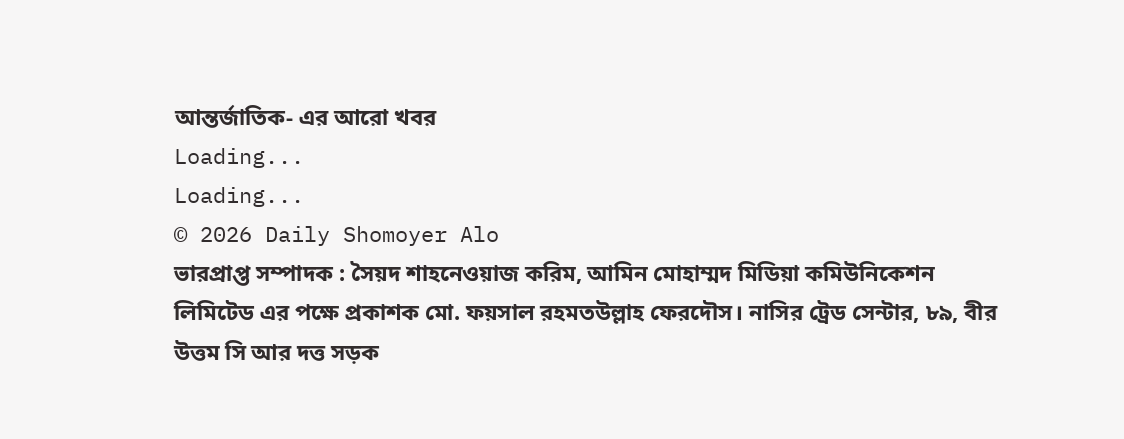আন্তর্জাতিক- এর আরো খবর
Loading...
Loading...
© 2026 Daily Shomoyer Alo
ভারপ্রাপ্ত সম্পাদক : সৈয়দ শাহনেওয়াজ করিম, আমিন মোহাম্মদ মিডিয়া কমিউনিকেশন লিমিটেড এর পক্ষে প্রকাশক মো. ফয়সাল রহমতউল্লাহ ফেরদৌস। নাসির ট্রেড সেন্টার, ৮৯, বীর উত্তম সি আর দত্ত সড়ক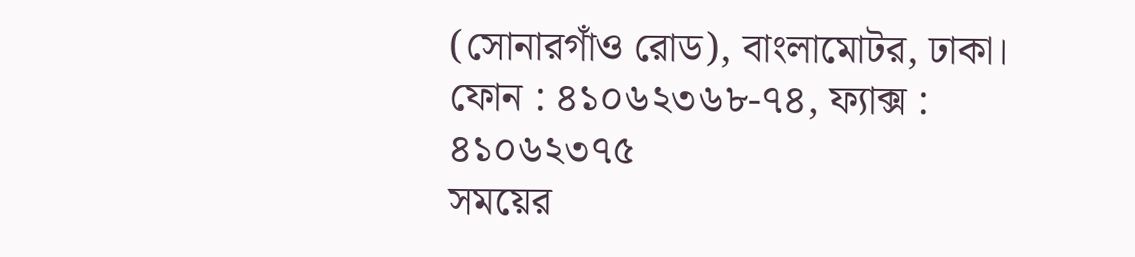(সোনারগাঁও রোড), বাংলামোটর, ঢাকা।
ফোন : ৪১০৬২৩৬৮-৭৪, ফ্যাক্স : ৪১০৬২৩৭৫
সময়ের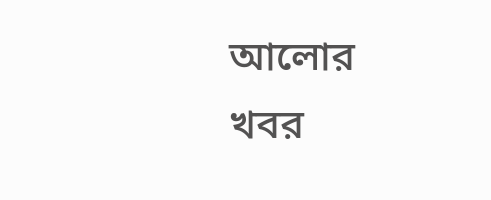আলোর খবর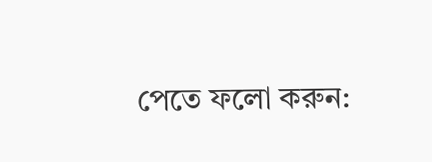পেতে ফলো করুন: